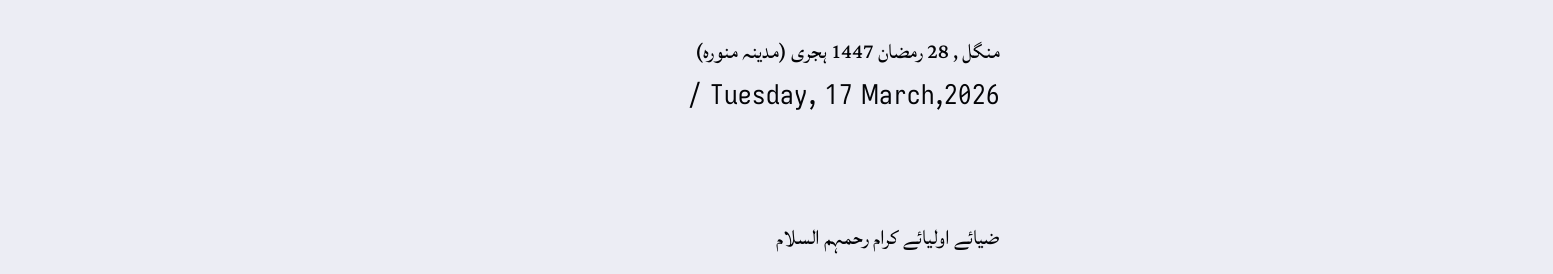منگل , 28 رمضان 1447 ہجری (مدینہ منورہ)
/ Tuesday, 17 March,2026


ضیائے اولیائے کرام رحمہم السلام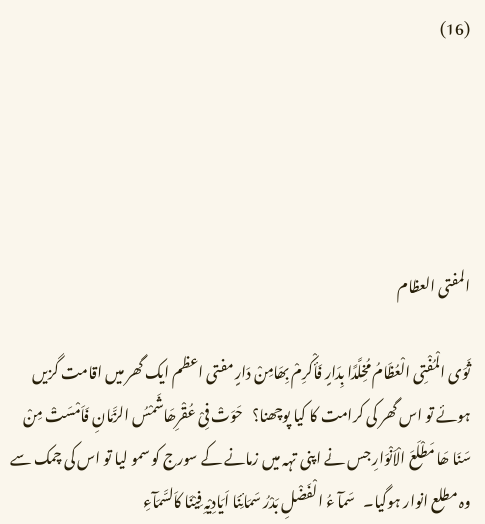(16)





المفتی العظام

ثَوَی الْمُفْتِی الْعُظَامُ مُخِلَّدًا بِدَارٍ فَأکْرِمْ بِھَامِنْ دَارٍ مفتی اعظم ایک گھر میں اقامت گزیں ہوئے تو اس گھر کی کرامت کا کیا پوچھنا؟   حَوَتْ فِیْ عُقْرِھَاشَمْسُ الزَّمَانِ فَاَمْسَتْ مِنْ سَنَا ھَا مَطْلَعَ الْاَنْوَارِ جس نے اپنی تہہ میں زمانے کے سورج کو سمو لیا تو اس کی چمک سے وہ مطلع انوار ہوگیا۔   سَمآ ءُ الْفَضْلِ بَدْرُ سَمَائِنَا اَیَادِیْہِ فِیْنَا کاَلسَّمَآءِ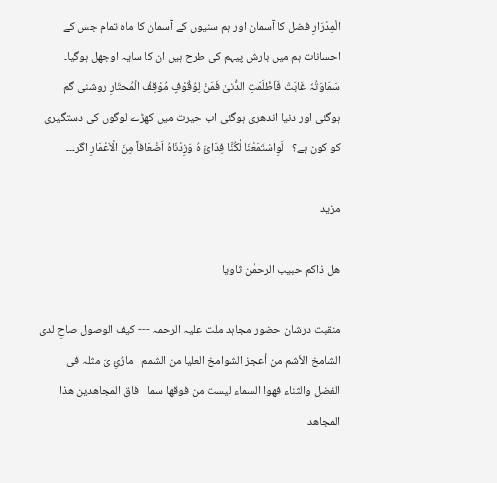الْمِدْرَارِ فضل کا آسمان اور ہم سنیوں کے آسمان کا ماہ تمام جس کے احسانات ہم میں بارش پیہم کی طرح ہیں ان کا سایہ اوجھل ہوگیا۔   سَمَاوَتُہٗ غَابَتْ فَاَظْلَمَتِ الدُّنیٰ فَمَنْ لِوُقُوْفٍ مُوْقِفُ الْمُحتَارِ روشنی گم ہوگئی اور دنیا اندھری ہوگئی اب حیرت میں کھڑے لوگوں کی دستگیری کو کون ہے؟   لَوِاسْتَمَعْنَا لٰکُنَّا فِدَائَ ہُ وَزِدْنَاہُ اَضْعَافاً مِنَ الْاَعْمَارِ اگر۔۔۔

مزید

ھل ذاکم حبیب الرحمٰن ثاویا

منقبت درشان حضور مجاہد ملت علیہ الرحمہ --- کیف الوصول صاحِ لدی الشامخ الأشم من أعجز الشوامخ العلیا من الشمم   مارُئِ یَ مثلہ فی الفضل والثناء فھوا السماء لیست من فوقھا سما   فاق المجاھدین ھذا المجاھد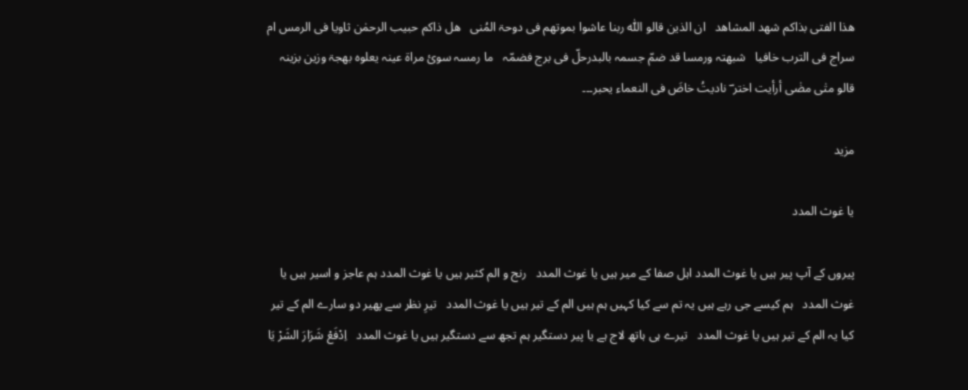ھذا الفتی بذاکم شھد المشاھد   ان الذین قالو اللّٰہ ربنا عاشوا بموتھم فی دوحۃ المُنی   ھل ذاکم حبیب الرحمٰن ثاویا فی الرمس ام سراج فی الترب خافیا   شبھتہ ورمسا قد ضمّ جسمہ بالبدرحلّ فی برج فضمّہ   ما رمسہ سویٔ مراۃ عینہ یعلوہ بھجۃ وزین بزینہ   قالو متٰی مضٰی أرأیت اختر ؔ نادیتُ خاضَ فی النعماء یحبر۔۔۔

مزید

یا غوث المدد

پیروں کے آپ پیر ہیں یا غوث المدد اہل صفا کے میر ہیں یا غوث المدد   رنج و الم کثیر ہیں یا غوث المدد ہم عاجز و اسیر ہیں یا غوث المدد   ہم کیسے جی رہے ہیں یہ تم سے کیا کہیں ہم ہیں الم کے تیر ہیں یا غوث المدد   تیرِ نظر سے پھیر دو سارے الم کے تیر کیا یہ الم کے تیر ہیں یا غوث المدد   تیرے ہی ہاتھ لاج ہے یا پیر دستگیر ہم تجھ سے دستگیر ہیں یا غوث المدد   اِدْفَعْ شَرَارَ الشَرْ یَا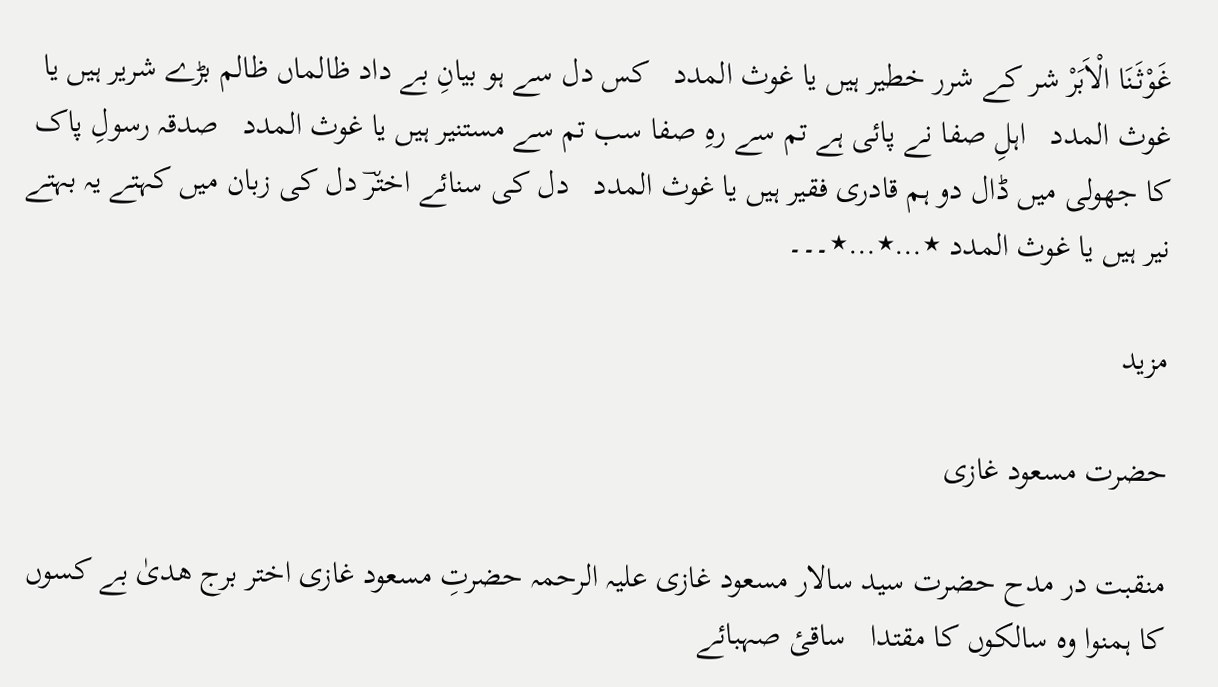غَوْثَنَا الْاَبَرْ شر کے شرر خطیر ہیں یا غوث المدد   کس دل سے ہو بیانِ بے داد ظالماں ظالم بڑے شریر ہیں یا غوث المدد   اہلِ صفا نے پائی ہے تم سے رہِ صفا سب تم سے مستنیر ہیں یا غوث المدد   صدقہ رسولِ پاک کا جھولی میں ڈال دو ہم قادری فقیر ہیں یا غوث المدد   دل کی سنائے اخترؔ دل کی زبان میں کہتے یہ بہتے نیر ہیں یا غوث المدد ٭…٭…٭۔۔۔

مزید

حضرت مسعود غازی

منقبت در مدح حضرت سید سالار مسعود غازی علیہ الرحمہ حضرتِ مسعود غازی اختر برج ھدیٰ بے کسوں کا ہمنوا وہ سالکوں کا مقتدا   ساقیٔ صہبائے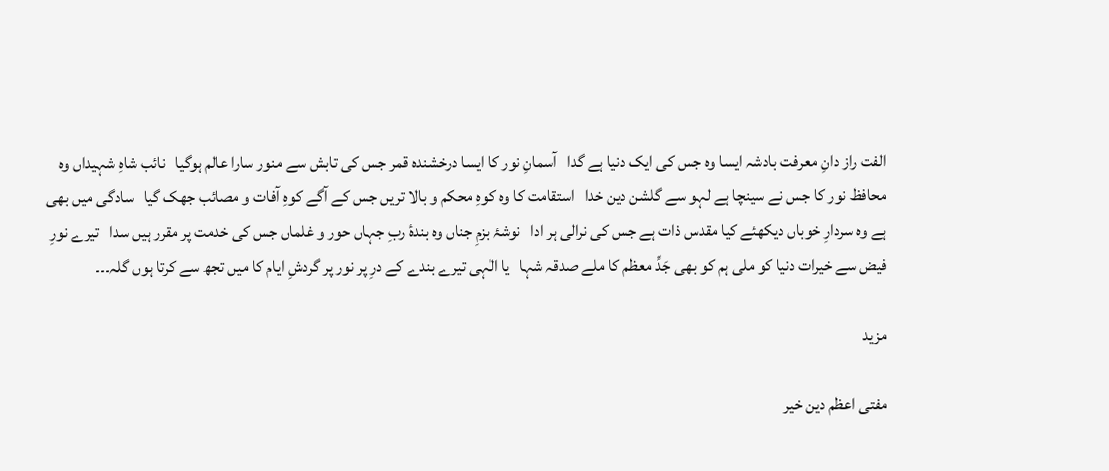الفت راز دانِ معرفت بادشہ ایسا وہ جس کی ایک دنیا ہے گدا   آسمانِ نور کا ایسا درخشندہ قمر جس کی تابش سے منور سارا عالم ہوگیا   نائب شاہِ شہیداں وہ محافظ نور کا جس نے سینچا ہے لہو سے گلشن دین خدا   استقامت کا وہ کوہِ محکم و بالا تریں جس کے آگے کوہِ آفات و مصائب جھک گیا   سادگی میں بھی ہے وہ سردارِ خوباں دیکھئے کیا مقدس ذات ہے جس کی نرالی ہر ادا   نوشۂ بزمِ جناں وہ بندۂ ربِ جہاں حور و غلماں جس کی خدمت پر مقرر ہیں سدا   تیرے نورِ فیض سے خیرات دنیا کو ملی ہم کو بھی جَدِّ معظم کا ملے صدقہ شہا   یا الٰہی تیرے بندے کے درِ پر نور پر گردشِ ایام کا میں تجھ سے کرتا ہوں گلہ۔۔۔

مزید

مفتی اعظم دین خیر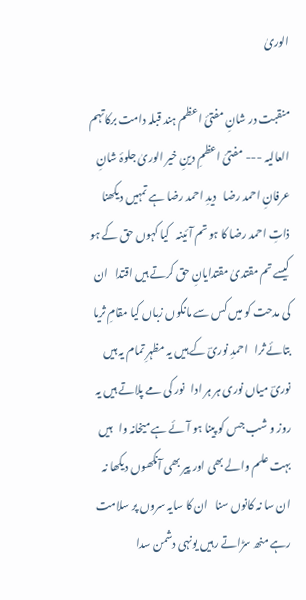الوریٰ

منقبت در شانِ مفتیٔ اعظم ہند قبلہ دامت برکاتہم العالیہ --- مفتیٔ اعظمِ دینِ خیر الوریٰ جلوۂ شانِ عرفانِ احمد رضا   دیدِ احمد رضا ہے تمہیں دیکھنا ذاتِ احمد رضا کا ہو تم آئینہ   کیا کہوں حق کے ہو کیسے تم مقتدیٰ مقتدایانِ حق کرتے ہیں اقتدا   ان کی مدحت کو میں کس سے مانگوں زباں کیا مقامِ ثریا بتائے ثرا   احمدِ نوریؔ کے ہیں یہ مظہرِ تمام یہ ہیں نوریؔ میاں نوری ہر ہر ادا   نور کی مے پلاتے ہیں یہ روز و شب جس کو پینا ہو آئے ہے میخانہ وا   ہیں بہت علم والے بھی اور پیر بھی آنکھوں دیکھا نہ ان سا نہ کانوں سنا   ان کا سایہ سروں پر سلامت رہے منھ سڑاتے رہیں یونہی دشمن سدا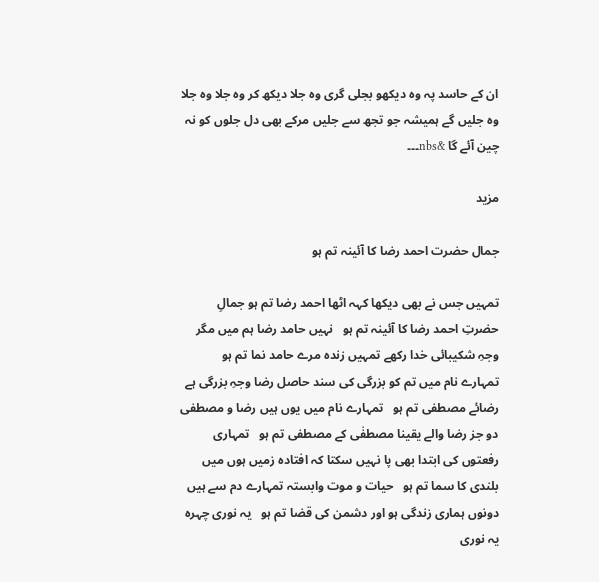ان کے حاسد پہ وہ دیکھو بجلی گری وہ جلا دیکھ کر وہ جلا وہ جلا   وہ جلیں گے ہمیشہ جو تجھ سے جلیں مرکے بھی دل جلوں کو نہ چین آئے گا &nbs۔۔۔

مزید

جمال حضرت احمد رضا کا آئینہ تم ہو

تمہیں جس نے بھی دیکھا کہہ اٹھا احمد رضا تم ہو جمالِ حضرتِ احمد رضا کا آئینہ تم ہو   نہیں حامد رضا ہم میں مگر وجہِ شکیبائی خدا رکھے تمہیں زندہ مرے حامد نما تم ہو   تمہارے نام میں تم کو بزرگی کی سند حاصل رضا وجہِ بزرگی ہے رضائے مصطفی تم ہو   تمہارے نام میں یوں ہیں رضا و مصطفی دو جز رضا والے یقینا مصطفٰی کے مصطفی تم ہو   تمہاری رفعتوں کی ابتدا بھی پا نہیں سکتا کہ افتادہ زمیں ہوں میں بلندی کا سما تم ہو   حیات و موت وابستہ تمہارے دم سے ہیں دونوں ہماری زندگی ہو اور دشمن کی قضا تم ہو   یہ نوری چہرہ یہ نوری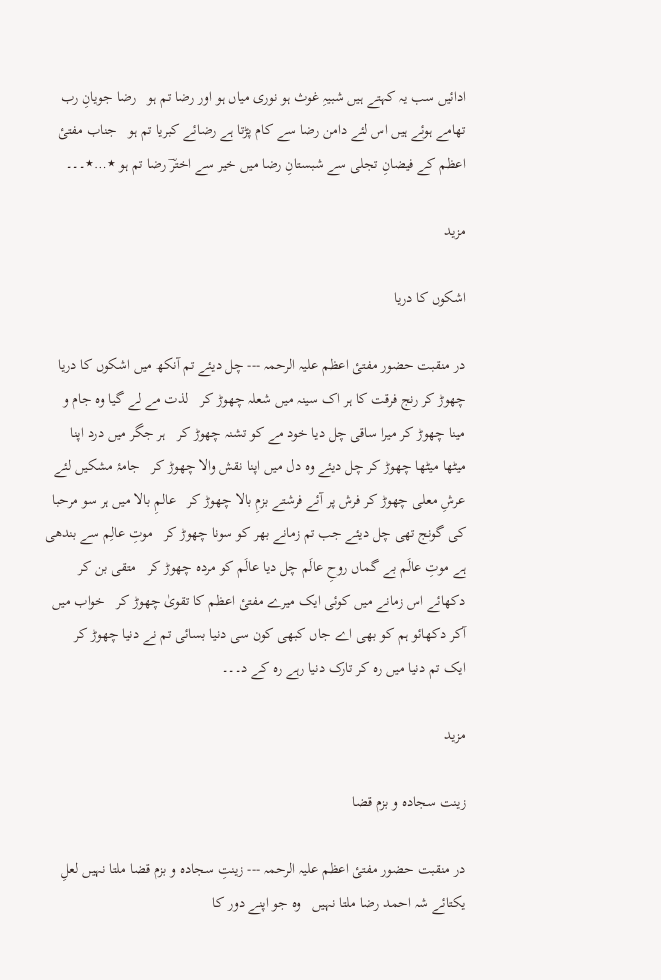ادائیں سب یہ کہتے ہیں شبیہِ غوث ہو نوری میاں ہو اور رضا تم ہو   رضا جویانِ رب تھامے ہوئے ہیں اس لئے دامن رضا سے کام پڑتا ہے رضائے کبریا تم ہو   جناب مفتیٔ اعظم کے فیضانِ تجلی سے شبستانِ رضا میں خیر سے اخترؔ رضا تم ہو ٭…٭۔۔۔

مزید

اشکوں کا دریا

در منقبت حضور مفتیٔ اعظم علیہ الرحمہ --- چل دیئے تم آنکھ میں اشکوں کا دریا چھوڑ کر رنج فرقت کا ہر اک سینہ میں شعلہ چھوڑ کر   لذت مے لے گیا وہ جام و مینا چھوڑ کر میرا ساقی چل دیا خود مے کو تشنہ چھوڑ کر   ہر جگر میں درد اپنا میٹھا میٹھا چھوڑ کر چل دیئے وہ دل میں اپنا نقش والا چھوڑ کر   جامۂ مشکیں لئے عرشِ معلی چھوڑ کر فرش پر آئے فرشتے بزمِ بالا چھوڑ کر   عالمِ بالا میں ہر سو مرحبا کی گونج تھی چل دیئے جب تم زمانے بھر کو سونا چھوڑ کر   موتِ عالِم سے بندھی ہے موتِ عالَم بے گماں روحِ عالَم چل دیا عالَم کو مردہ چھوڑ کر   متقی بن کر دکھائے اس زمانے میں کوئی ایک میرے مفتیٔ اعظم کا تقویٰ چھوڑ کر   خواب میں آکر دکھائو ہم کو بھی اے جاں کبھی کون سی دنیا بسائی تم نے دنیا چھوڑ کر   ایک تم دنیا میں رہ کر تارک دنیا رہے رہ کے د۔۔۔

مزید

زینت سجادہ و بزم قضا

در منقبت حضور مفتیٔ اعظم علیہ الرحمہ --- زینتِ سجادہ و بزم قضا ملتا نہیں لعلِ یکتائے شہ احمد رضا ملتا نہیں   وہ جو اپنے دور کا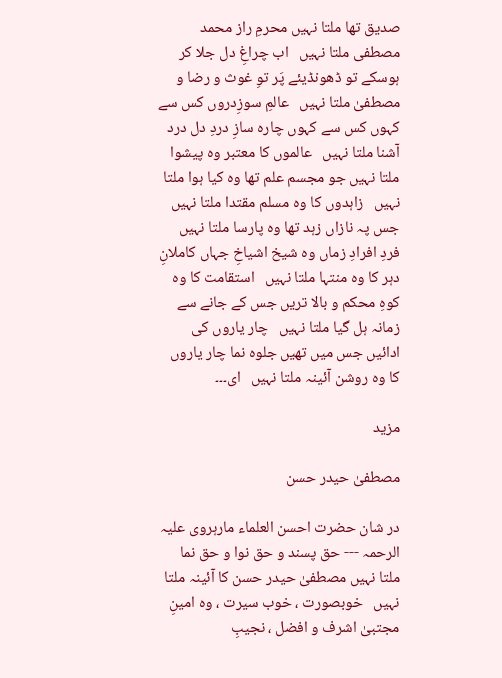صدیق تھا ملتا نہیں محرمِ راز محمد مصطفی ملتا نہیں   اب چراغِ دل جلا کر ہوسکے تو ڈھونڈیئے پَر توِ غوث و رضا و مصطفیٰ ملتا نہیں   عالمِ سوزِدروں کس سے کہوں کس سے کہوں چارہ سازِ دردِ دل درد آشنا ملتا نہیں   عالموں کا معتبر وہ پیشوا ملتا نہیں جو مجسم علم تھا وہ کیا ہوا ملتا نہیں   زاہدوں کا وہ مسلم مقتدا ملتا نہیں جس پہ نازاں زہد تھا وہ پارسا ملتا نہیں   فردِ افرادِ زماں وہ شیخ اشیاخِ جہاں کاملانِ دہر کا وہ منتہا ملتا نہیں   استقامت کا وہ کوہِ محکم و بالا تریں جس کے جانے سے زمانہ ہل گیا ملتا نہیں   چار یاروں کی ادائیں جس میں تھیں جلوہ نما چار یاروں کا وہ روشن آئینہ ملتا نہیں   ای۔۔۔

مزید

مصطفیٰ حیدر حسن

در شان حضرت احسن العلماء مارہروی علیہ الرحمہ --- حق پسند و حق نوا و حق نما ملتا نہیں مصطفیٰ حیدر حسن کا آئینہ ملتا نہیں   خوبصورت ، خوب سیرت ، وہ امینِ مجتبیٰ اشرف و افضل ، نجیبِ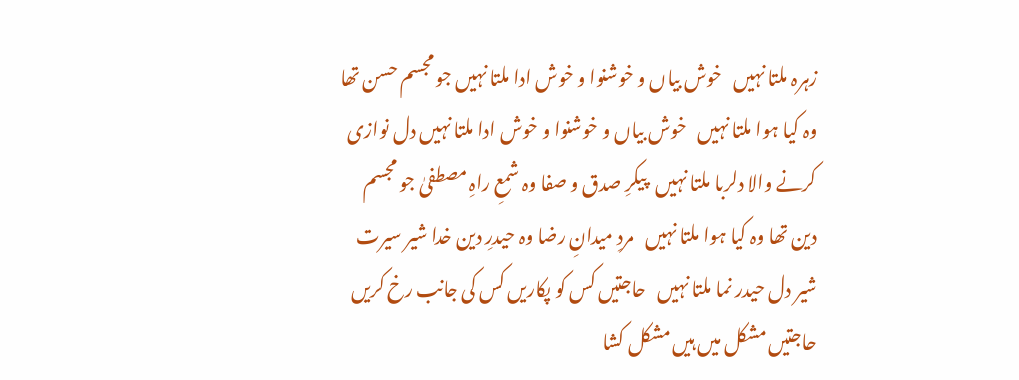زہرہ ملتا نہیں   خوش بیاں و خوشنوا و خوش ادا ملتا نہیں جو مجسم حسن تھا وہ کیا ہوا ملتا نہیں   خوش بیاں و خوشنوا و خوش ادا ملتا نہیں دل نوازی کرنے والا دلربا ملتا نہیں   پیکرِ صدق و صفا وہ شمعِ راہِ مصطفیٰ جو مجسم دین تھا وہ کیا ہوا ملتا نہیں   مردِ میدانِ رضا وہ حیدرِ دین خدا شیر سیرت شیر دل حیدر نما ملتا نہیں   حاجتیں کس کو پکاریں کس کی جانب رخ کریں حاجتیں مشکل میں ہیں مشکل کشا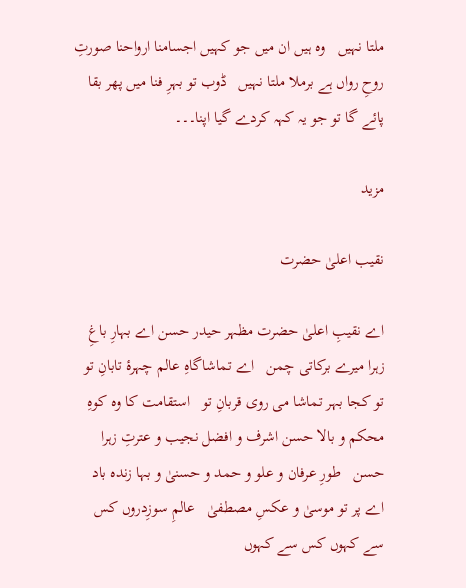ملتا نہیں   وہ ہیں ان میں جو کہیں اجسامنا ارواحنا صورتِ روحِ رواں ہے برملا ملتا نہیں   ڈوب تو بہرِ فنا میں پھر بقا پائے گا تو جو یہ کہہ کردے گیا اپنا۔۔۔

مزید

نقیب اعلیٰ حضرت

اے نقیبِ اعلیٰ حضرت مظہر حیدر حسن اے بہارِ باغِ زہرا میرے برکاتی چمن   اے تماشاگاہِ عالم چہرۂ تابانِ تو تو کجا بہر تماشا می روی قربانِ تو   استقامت کا وہ کوہِ محکم و بالا حسن اشرف و افضل نجیب و عترتِ زہرا حسن   طورِ عرفان و علو و حمد و حسنیٰ و بہا زندہ باد اے پر تو موسیٰ و عکسِ مصطفیٰ   عالمِ سوزِدروں کس سے کہوں کس سے کہوں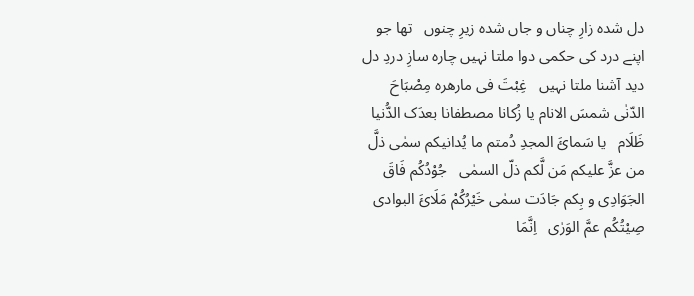دل شدہ زارِ چناں و جاں شدہ زیرِ چنوں   تھا جو اپنے درد کی حکمی دوا ملتا نہیں چارہ سازِ دردِ دل دید آشنا ملتا نہیں   غِبْتَ فی مارھرہ مِصْبَاحَ الدّنٰی شمسَ الانام یا زُکانا مصطفانا بعدَک الدُّنیا ظَلَام   یا سَمائَ المجدِ دُمتم ما یُدانیکم سمٰی ذلَّ من عزَّ علیکم مَن لَّکم ذلّ السمٰی   جُوْدُکُم فَاقَ الجَوَادِی و بِکم جَادَت سمٰی خَیْرُکُمْ مَلَائَ البوادی صِیْتُکُم عمَّ الوَرٰی   اِنَّمَا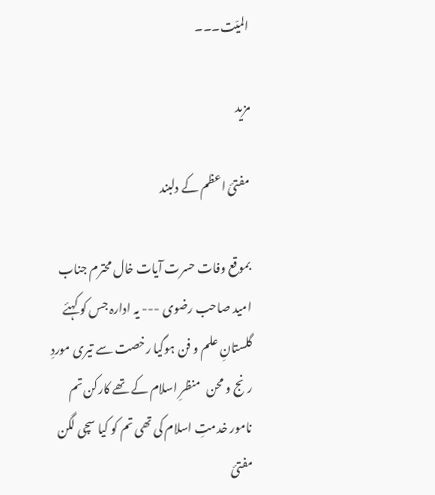المیّت۔۔۔

مزید

مفتیٔ اعظم کے دلبند

بموقع وفات حسرت آیات خال محترم جناب امید صاحب رضوی --- یہ ادارہ جس کو کہئے گلستانِ علم و فن ہوگیا رخصت سے تیری موردِ رنج و محن   منظرِ اسلام کے تھے کارکن تم نامور خدمتِ اسلام کی تھی تم کو کیا سچی لگن   مفتیٔ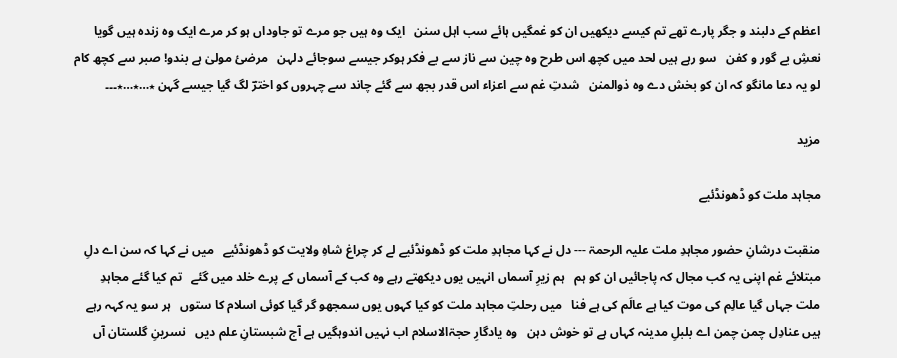اعظم کے دلبند و جگر پارے تھے تم کیسے دیکھیں ان کو غمگیں ہائے سب اہل سنن   ایک وہ ہیں جو مرے تو جاوداں ہو کر مرے ایک وہ زندہ ہیں گویا نعشِ بے گور و کفن   سو رہے ہیں لحد میں کچھ اس طرح وہ چین سے ناز سے بے فکر ہوکر جیسے سوجائے دلہن   مرضیٔ مولیٰ ہے بندو! صبر سے کچھ کام لو یہ دعا مانگو کہ ان کو بخش دے وہ ذوالمنن   شدتِ غم سے اعزاء اس قدر بجھ سے گئے چاند سے چہروں کو اخترؔ لگ گیا جیسے گہن ٭…٭…٭۔۔۔

مزید

مجاہد ملت کو ڈھونڈئیے

منقبت درشانِ حضور مجاہدِ ملت علیہ الرحمۃ --- دل نے کہا مجاہدِ ملت کو ڈھونڈئیے لے کر چراغ شاہِ ولایت کو ڈھونڈئیے   میں نے کہا کہ سن اے دلِ مبتلائے غم اپنی یہ کب مجال کہ پاجائیں ان کو ہم   ہم زیرِ آسماں انہیں یوں دیکھتے رہے وہ کب کے آسماں کے پرے خلد میں گئے   تم کیا گئے مجاہدِ ملت جہاں گیا عالِم کی موت کیا ہے عالَم کی ہے فنا   میں رحلتِ مجاہد ملت کو کیا کہوں یوں سمجھو گر گیا کوئی اسلام کا ستوں   ہر سو یہ کہہ رہے ہیں عنادِل چمن چمن اے بلبلِ مدینہ کہاں ہے تو خوش دہن   وہ یادگارِ حجۃالاسلام اب نہیں اندوہگیں ہے آج شبستانِ علم دیں   نسرینِ گلستان آں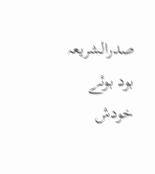صدرالشریعہ بود بوئے خودش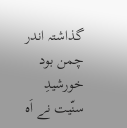گذاشتہ اندر چمن بود   خورشیدِ سنّیت نے اَہ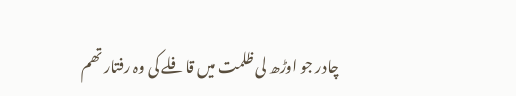چادر جو اوڑھ لی ظلمت میں قافلے کی وہ رفتار تھم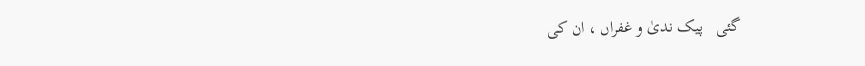گئی   پیک ندیٰ و غفراں ، ان کی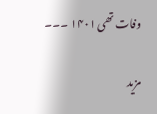وفات تھی ۱۴۰۱ ۔۔۔

مزید